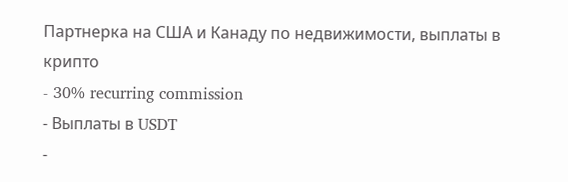Партнерка на США и Канаду по недвижимости, выплаты в крипто
- 30% recurring commission
- Выплаты в USDT
-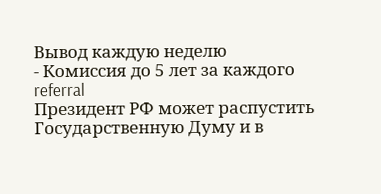Вывод каждую неделю
- Комиссия до 5 лет за каждого referral
Президент РФ может распустить Государственную Думу и в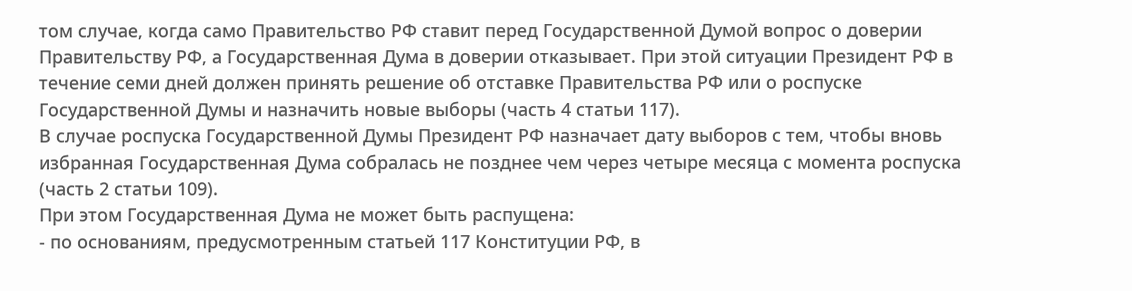том случае, когда само Правительство РФ ставит перед Государственной Думой вопрос о доверии Правительству РФ, а Государственная Дума в доверии отказывает. При этой ситуации Президент РФ в течение семи дней должен принять решение об отставке Правительства РФ или о роспуске Государственной Думы и назначить новые выборы (часть 4 статьи 117).
В случае роспуска Государственной Думы Президент РФ назначает дату выборов с тем, чтобы вновь избранная Государственная Дума собралась не позднее чем через четыре месяца с момента роспуска (часть 2 статьи 109).
При этом Государственная Дума не может быть распущена:
- по основаниям, предусмотренным статьей 117 Конституции РФ, в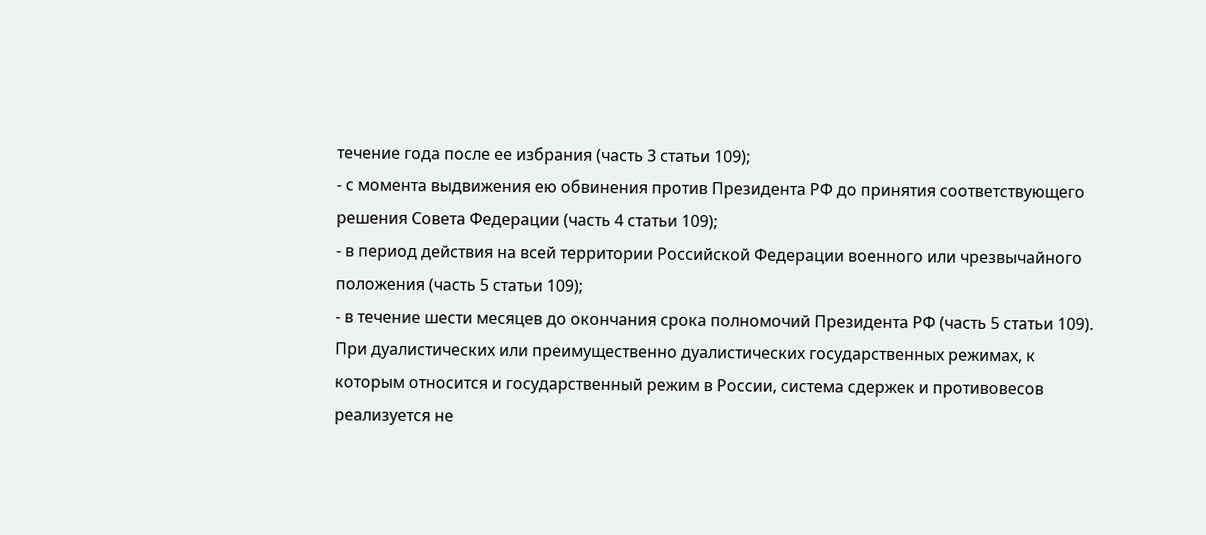течение года после ее избрания (часть 3 статьи 109);
- с момента выдвижения ею обвинения против Президента РФ до принятия соответствующего решения Совета Федерации (часть 4 статьи 109);
- в период действия на всей территории Российской Федерации военного или чрезвычайного положения (часть 5 статьи 109);
- в течение шести месяцев до окончания срока полномочий Президента РФ (часть 5 статьи 109).
При дуалистических или преимущественно дуалистических государственных режимах, к которым относится и государственный режим в России, система сдержек и противовесов реализуется не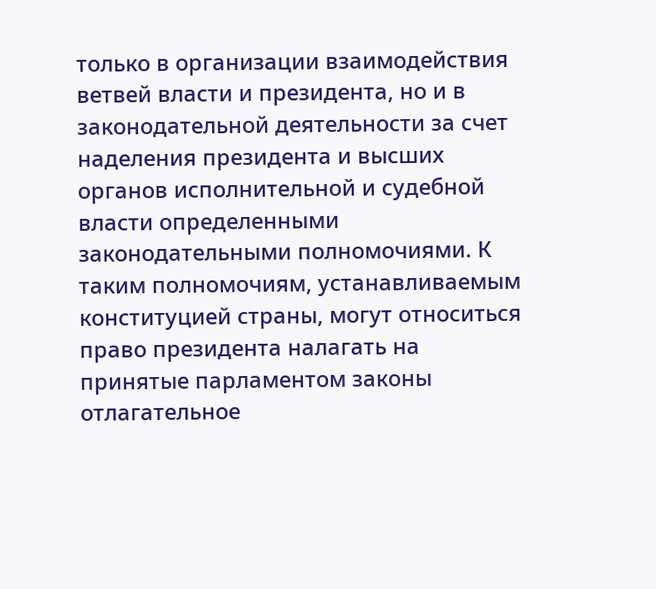только в организации взаимодействия ветвей власти и президента, но и в законодательной деятельности за счет наделения президента и высших органов исполнительной и судебной власти определенными законодательными полномочиями. К таким полномочиям, устанавливаемым конституцией страны, могут относиться право президента налагать на принятые парламентом законы отлагательное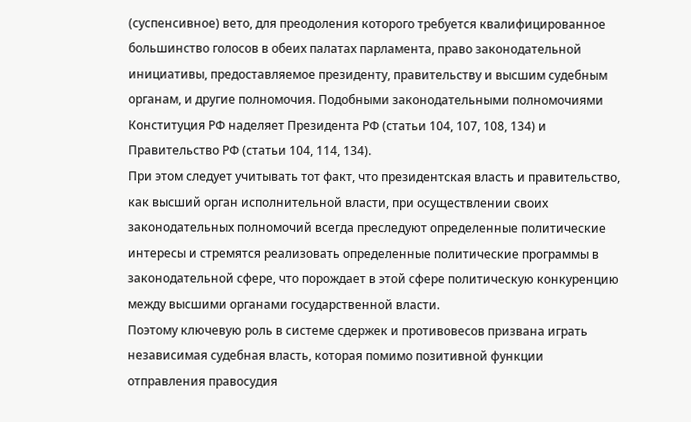(суспенсивное) вето, для преодоления которого требуется квалифицированное большинство голосов в обеих палатах парламента, право законодательной инициативы, предоставляемое президенту, правительству и высшим судебным органам, и другие полномочия. Подобными законодательными полномочиями Конституция РФ наделяет Президента РФ (статьи 104, 107, 108, 134) и Правительство РФ (статьи 104, 114, 134).
При этом следует учитывать тот факт, что президентская власть и правительство, как высший орган исполнительной власти, при осуществлении своих законодательных полномочий всегда преследуют определенные политические интересы и стремятся реализовать определенные политические программы в законодательной сфере, что порождает в этой сфере политическую конкуренцию между высшими органами государственной власти.
Поэтому ключевую роль в системе сдержек и противовесов призвана играть независимая судебная власть, которая помимо позитивной функции отправления правосудия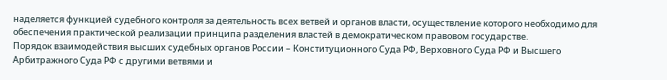наделяется функцией судебного контроля за деятельность всех ветвей и органов власти, осуществление которого необходимо для обеспечения практической реализации принципа разделения властей в демократическом правовом государстве.
Порядок взаимодействия высших судебных органов России – Конституционного Суда РФ, Верховного Суда РФ и Высшего Арбитражного Суда РФ с другими ветвями и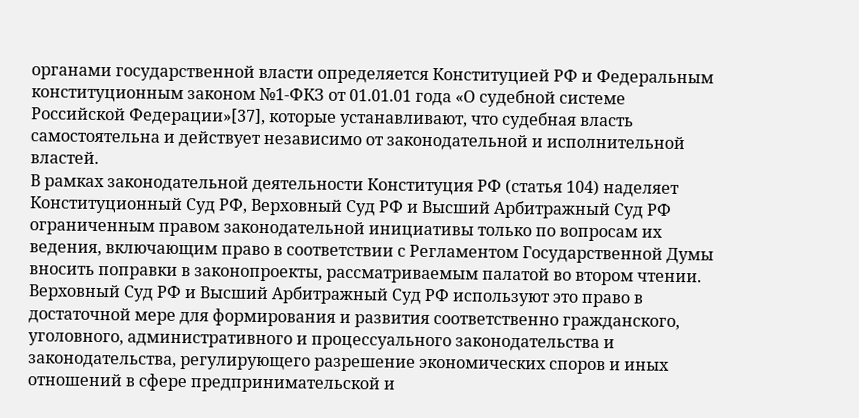органами государственной власти определяется Конституцией РФ и Федеральным конституционным законом №1-ФКЗ от 01.01.01 года «О судебной системе Российской Федерации»[37], которые устанавливают, что судебная власть самостоятельна и действует независимо от законодательной и исполнительной властей.
В рамках законодательной деятельности Конституция РФ (статья 104) наделяет Конституционный Суд РФ, Верховный Суд РФ и Высший Арбитражный Суд РФ ограниченным правом законодательной инициативы только по вопросам их ведения, включающим право в соответствии с Регламентом Государственной Думы вносить поправки в законопроекты, рассматриваемым палатой во втором чтении.
Верховный Суд РФ и Высший Арбитражный Суд РФ используют это право в достаточной мере для формирования и развития соответственно гражданского, уголовного, административного и процессуального законодательства и законодательства, регулирующего разрешение экономических споров и иных отношений в сфере предпринимательской и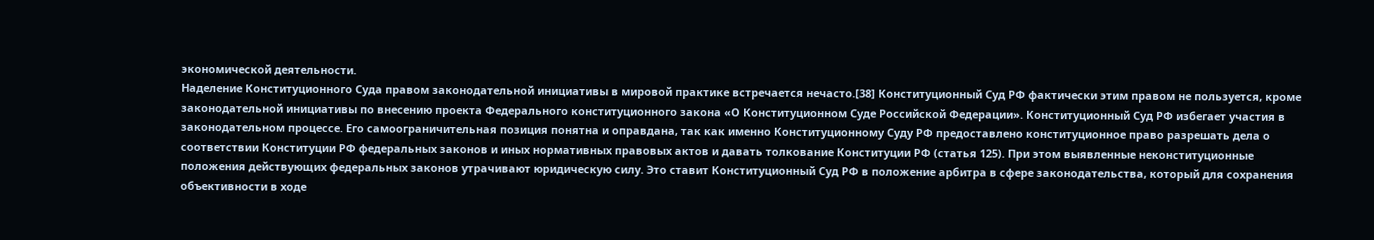экономической деятельности.
Наделение Конституционного Суда правом законодательной инициативы в мировой практике встречается нечасто.[38] Конституционный Суд РФ фактически этим правом не пользуется, кроме законодательной инициативы по внесению проекта Федерального конституционного закона «О Конституционном Суде Российской Федерации». Конституционный Суд РФ избегает участия в законодательном процессе. Его самоограничительная позиция понятна и оправдана, так как именно Конституционному Суду РФ предоставлено конституционное право разрешать дела о соответствии Конституции РФ федеральных законов и иных нормативных правовых актов и давать толкование Конституции РФ (статья 125). При этом выявленные неконституционные положения действующих федеральных законов утрачивают юридическую силу. Это ставит Конституционный Суд РФ в положение арбитра в сфере законодательства, который для сохранения объективности в ходе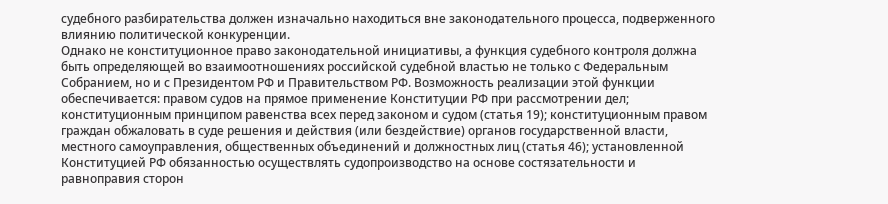судебного разбирательства должен изначально находиться вне законодательного процесса, подверженного влиянию политической конкуренции.
Однако не конституционное право законодательной инициативы, а функция судебного контроля должна быть определяющей во взаимоотношениях российской судебной властью не только с Федеральным Собранием, но и с Президентом РФ и Правительством РФ. Возможность реализации этой функции обеспечивается: правом судов на прямое применение Конституции РФ при рассмотрении дел; конституционным принципом равенства всех перед законом и судом (статья 19); конституционным правом граждан обжаловать в суде решения и действия (или бездействие) органов государственной власти, местного самоуправления, общественных объединений и должностных лиц (статья 46); установленной Конституцией РФ обязанностью осуществлять судопроизводство на основе состязательности и равноправия сторон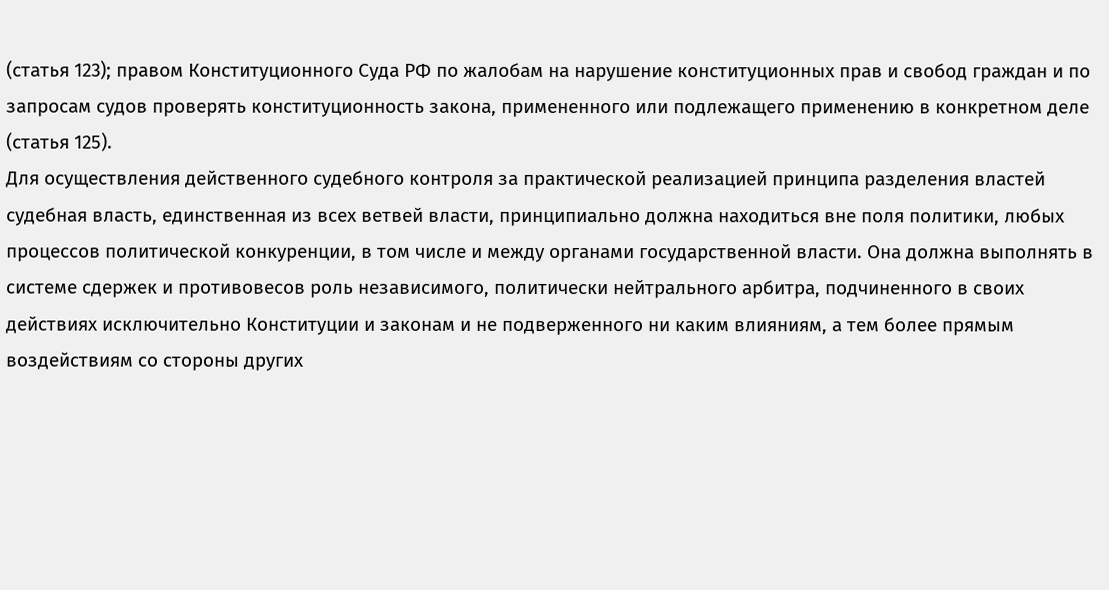(статья 123); правом Конституционного Суда РФ по жалобам на нарушение конституционных прав и свобод граждан и по запросам судов проверять конституционность закона, примененного или подлежащего применению в конкретном деле (статья 125).
Для осуществления действенного судебного контроля за практической реализацией принципа разделения властей судебная власть, единственная из всех ветвей власти, принципиально должна находиться вне поля политики, любых процессов политической конкуренции, в том числе и между органами государственной власти. Она должна выполнять в системе сдержек и противовесов роль независимого, политически нейтрального арбитра, подчиненного в своих действиях исключительно Конституции и законам и не подверженного ни каким влияниям, а тем более прямым воздействиям со стороны других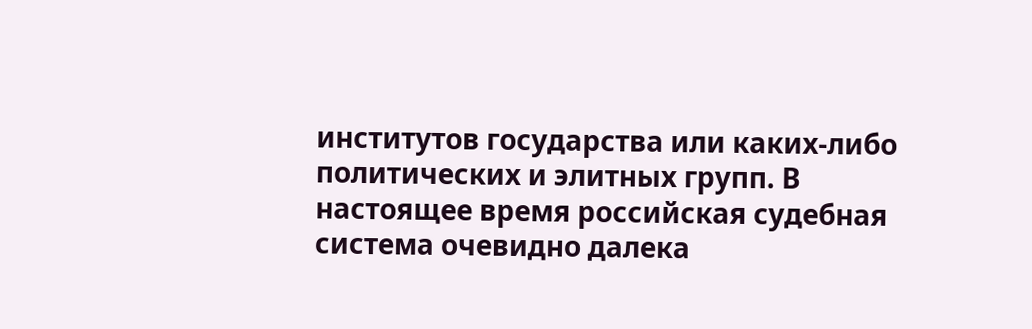институтов государства или каких-либо политических и элитных групп. В настоящее время российская судебная система очевидно далека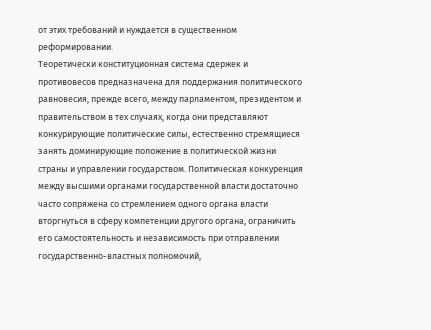от этих требований и нуждается в существенном реформировании.
Теоретически конституционная система сдержек и противовесов предназначена для поддержания политического равновесия, прежде всего, между парламентом, президентом и правительством в тех случаях, когда они представляют конкурирующие политические силы, естественно стремящиеся занять доминирующие положение в политической жизни страны и управлении государством. Политическая конкуренция между высшими органами государственной власти достаточно часто сопряжена со стремлением одного органа власти вторгнуться в сферу компетенции другого органа, ограничить его самостоятельность и независимость при отправлении государственно-властных полномочий,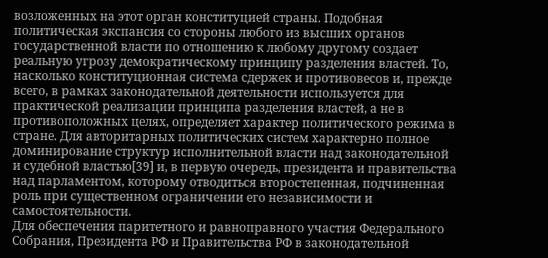возложенных на этот орган конституцией страны. Подобная политическая экспансия со стороны любого из высших органов государственной власти по отношению к любому другому создает реальную угрозу демократическому принципу разделения властей. То, насколько конституционная система сдержек и противовесов и, прежде всего, в рамках законодательной деятельности используется для практической реализации принципа разделения властей, а не в противоположных целях, определяет характер политического режима в стране. Для авторитарных политических систем характерно полное доминирование структур исполнительной власти над законодательной и судебной властью[39] и, в первую очередь, президента и правительства над парламентом, которому отводиться второстепенная, подчиненная роль при существенном ограничении его независимости и самостоятельности.
Для обеспечения паритетного и равноправного участия Федерального Собрания, Президента РФ и Правительства РФ в законодательной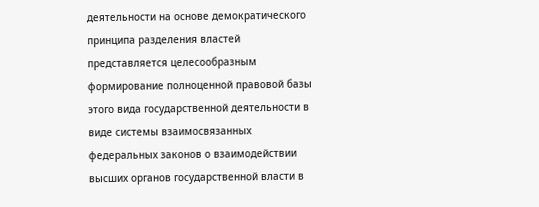деятельности на основе демократического принципа разделения властей представляется целесообразным формирование полноценной правовой базы этого вида государственной деятельности в виде системы взаимосвязанных федеральных законов о взаимодействии высших органов государственной власти в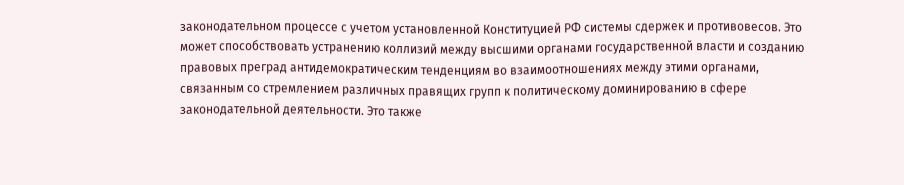законодательном процессе с учетом установленной Конституцией РФ системы сдержек и противовесов. Это может способствовать устранению коллизий между высшими органами государственной власти и созданию правовых преград антидемократическим тенденциям во взаимоотношениях между этими органами, связанным со стремлением различных правящих групп к политическому доминированию в сфере законодательной деятельности. Это также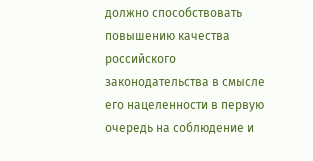должно способствовать повышению качества российского законодательства в смысле его нацеленности в первую очередь на соблюдение и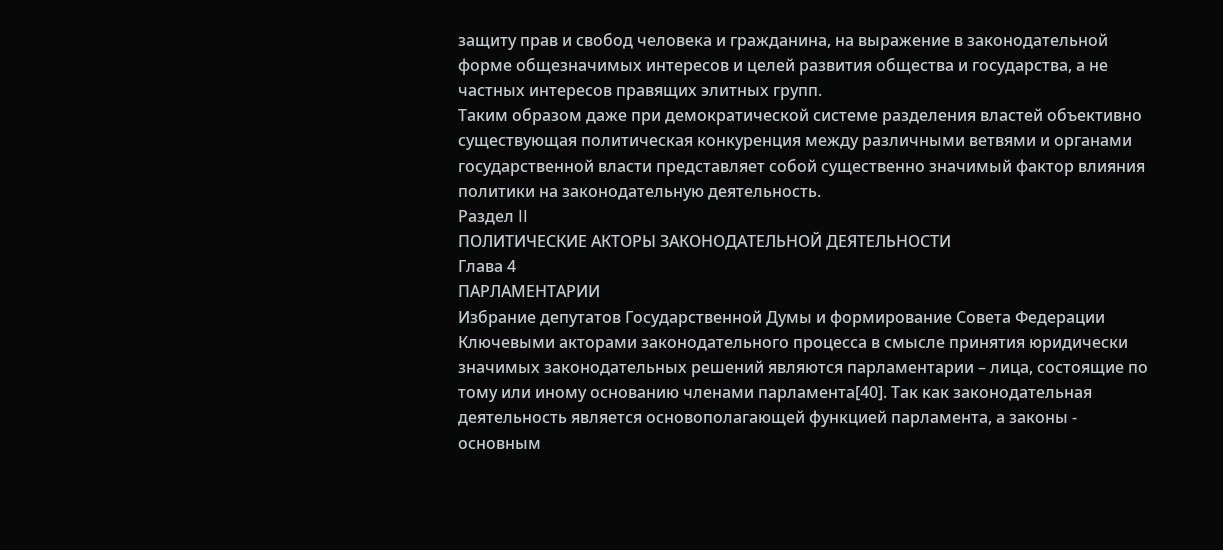защиту прав и свобод человека и гражданина, на выражение в законодательной форме общезначимых интересов и целей развития общества и государства, а не частных интересов правящих элитных групп.
Таким образом даже при демократической системе разделения властей объективно существующая политическая конкуренция между различными ветвями и органами государственной власти представляет собой существенно значимый фактор влияния политики на законодательную деятельность.
Раздел II
ПОЛИТИЧЕСКИЕ АКТОРЫ ЗАКОНОДАТЕЛЬНОЙ ДЕЯТЕЛЬНОСТИ
Глава 4
ПАРЛАМЕНТАРИИ
Избрание депутатов Государственной Думы и формирование Совета Федерации
Ключевыми акторами законодательного процесса в смысле принятия юридически значимых законодательных решений являются парламентарии – лица, состоящие по тому или иному основанию членами парламента[40]. Так как законодательная деятельность является основополагающей функцией парламента, а законы - основным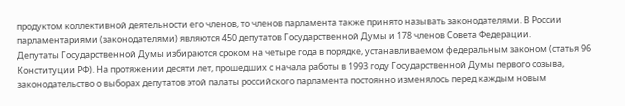продуктом коллективной деятельности его членов, то членов парламента также принято называть законодателями. В России парламентариями (законодателями) являются 450 депутатов Государственной Думы и 178 членов Совета Федерации.
Депутаты Государственной Думы избираются сроком на четыре года в порядке, устанавливаемом федеральным законом (статья 96 Конституции РФ). На протяжении десяти лет, прошедших с начала работы в 1993 году Государственной Думы первого созыва, законодательство о выборах депутатов этой палаты российского парламента постоянно изменялось перед каждым новым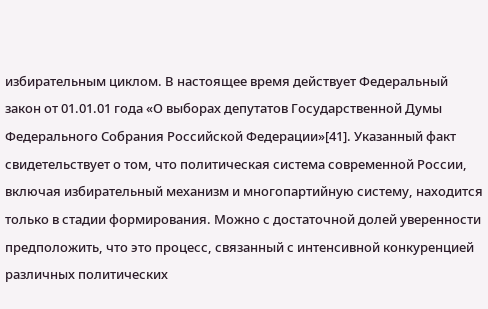избирательным циклом. В настоящее время действует Федеральный закон от 01.01.01 года «О выборах депутатов Государственной Думы Федерального Собрания Российской Федерации»[41]. Указанный факт свидетельствует о том, что политическая система современной России, включая избирательный механизм и многопартийную систему, находится только в стадии формирования. Можно с достаточной долей уверенности предположить, что это процесс, связанный с интенсивной конкуренцией различных политических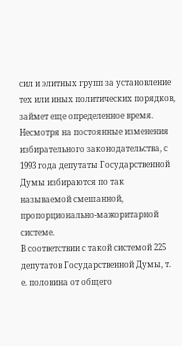сил и элитных групп за установление тех или иных политических порядков, займет еще определенное время.
Несмотря на постоянные изменения избирательного законодательства, с 1993 года депутаты Государственной Думы избираются по так называемой смешанной, пропорционально-мажоритарной системе.
В соответствии с такой системой 225 депутатов Государственной Думы, т. е. половина от общего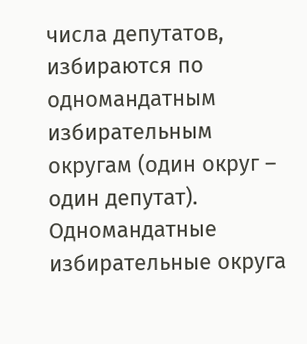числа депутатов, избираются по одномандатным избирательным округам (один округ – один депутат). Одномандатные избирательные округа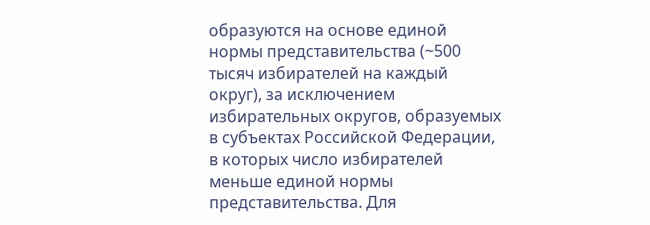образуются на основе единой нормы представительства (~500 тысяч избирателей на каждый округ), за исключением избирательных округов, образуемых в субъектах Российской Федерации, в которых число избирателей меньше единой нормы представительства. Для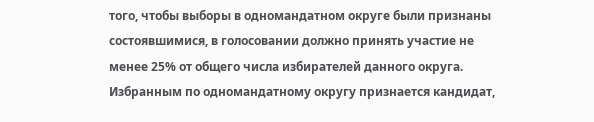того, чтобы выборы в одномандатном округе были признаны состоявшимися, в голосовании должно принять участие не менее 25% от общего числа избирателей данного округа. Избранным по одномандатному округу признается кандидат,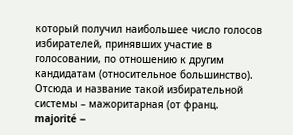который получил наибольшее число голосов избирателей, принявших участие в голосовании, по отношению к другим кандидатам (относительное большинство). Отсюда и название такой избирательной системы – мажоритарная (от франц. majorité –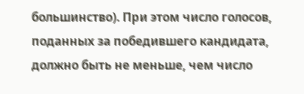большинство). При этом число голосов, поданных за победившего кандидата, должно быть не меньше, чем число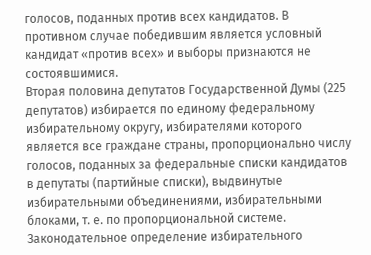голосов, поданных против всех кандидатов. В противном случае победившим является условный кандидат «против всех» и выборы признаются не состоявшимися.
Вторая половина депутатов Государственной Думы (225 депутатов) избирается по единому федеральному избирательному округу, избирателями которого является все граждане страны, пропорционально числу голосов, поданных за федеральные списки кандидатов в депутаты (партийные списки), выдвинутые избирательными объединениями, избирательными блоками, т. е. по пропорциональной системе.
Законодательное определение избирательного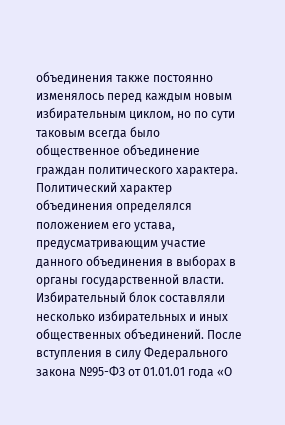объединения также постоянно изменялось перед каждым новым избирательным циклом, но по сути таковым всегда было общественное объединение граждан политического характера. Политический характер объединения определялся положением его устава, предусматривающим участие данного объединения в выборах в органы государственной власти. Избирательный блок составляли несколько избирательных и иных общественных объединений. После вступления в силу Федерального закона №95-ФЗ от 01.01.01 года «О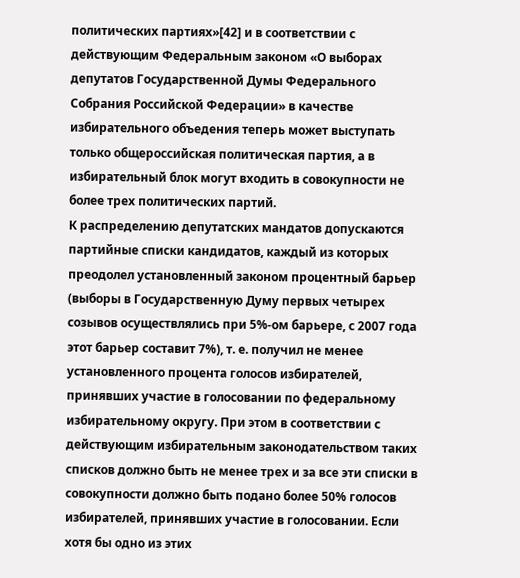политических партиях»[42] и в соответствии с действующим Федеральным законом «О выборах депутатов Государственной Думы Федерального Собрания Российской Федерации» в качестве избирательного объедения теперь может выступать только общероссийская политическая партия, а в избирательный блок могут входить в совокупности не более трех политических партий.
К распределению депутатских мандатов допускаются партийные списки кандидатов, каждый из которых преодолел установленный законом процентный барьер (выборы в Государственную Думу первых четырех созывов осуществлялись при 5%-ом барьере, с 2007 года этот барьер составит 7%), т. е. получил не менее установленного процента голосов избирателей, принявших участие в голосовании по федеральному избирательному округу. При этом в соответствии с действующим избирательным законодательством таких списков должно быть не менее трех и за все эти списки в совокупности должно быть подано более 50% голосов избирателей, принявших участие в голосовании. Если хотя бы одно из этих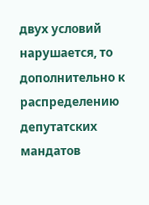двух условий нарушается, то дополнительно к распределению депутатских мандатов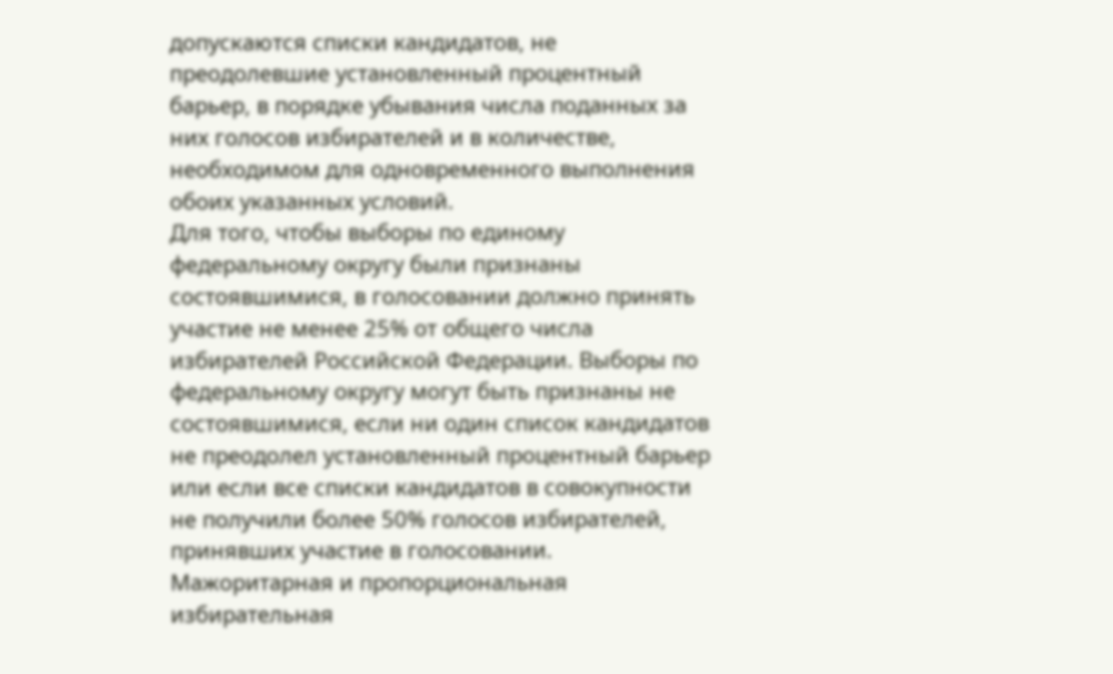допускаются списки кандидатов, не преодолевшие установленный процентный барьер, в порядке убывания числа поданных за них голосов избирателей и в количестве, необходимом для одновременного выполнения обоих указанных условий.
Для того, чтобы выборы по единому федеральному округу были признаны состоявшимися, в голосовании должно принять участие не менее 25% от общего числа избирателей Российской Федерации. Выборы по федеральному округу могут быть признаны не состоявшимися, если ни один список кандидатов не преодолел установленный процентный барьер или если все списки кандидатов в совокупности не получили более 50% голосов избирателей, принявших участие в голосовании.
Мажоритарная и пропорциональная избирательная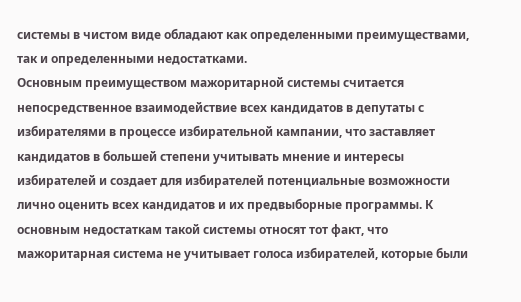системы в чистом виде обладают как определенными преимуществами, так и определенными недостатками.
Основным преимуществом мажоритарной системы считается непосредственное взаимодействие всех кандидатов в депутаты с избирателями в процессе избирательной кампании, что заставляет кандидатов в большей степени учитывать мнение и интересы избирателей и создает для избирателей потенциальные возможности лично оценить всех кандидатов и их предвыборные программы. К основным недостаткам такой системы относят тот факт, что мажоритарная система не учитывает голоса избирателей, которые были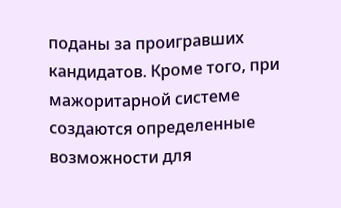поданы за проигравших кандидатов. Кроме того, при мажоритарной системе создаются определенные возможности для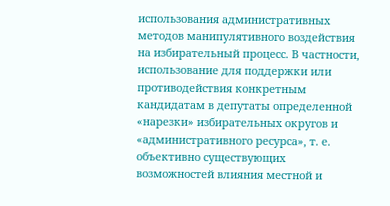использования административных методов манипулятивного воздействия на избирательный процесс. В частности, использование для поддержки или противодействия конкретным кандидатам в депутаты определенной «нарезки» избирательных округов и «административного ресурса», т. е. объективно существующих возможностей влияния местной и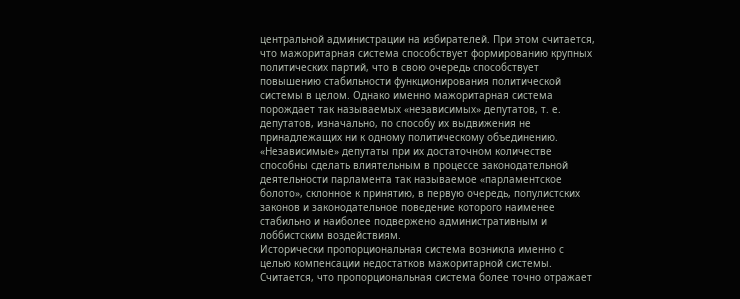центральной администрации на избирателей. При этом считается, что мажоритарная система способствует формированию крупных политических партий, что в свою очередь способствует повышению стабильности функционирования политической системы в целом. Однако именно мажоритарная система порождает так называемых «независимых» депутатов, т. е. депутатов, изначально, по способу их выдвижения не принадлежащих ни к одному политическому объединению. «Независимые» депутаты при их достаточном количестве способны сделать влиятельным в процессе законодательной деятельности парламента так называемое «парламентское болото», склонное к принятию, в первую очередь, популистских законов и законодательное поведение которого наименее стабильно и наиболее подвержено административным и лоббистским воздействиям.
Исторически пропорциональная система возникла именно с целью компенсации недостатков мажоритарной системы. Считается, что пропорциональная система более точно отражает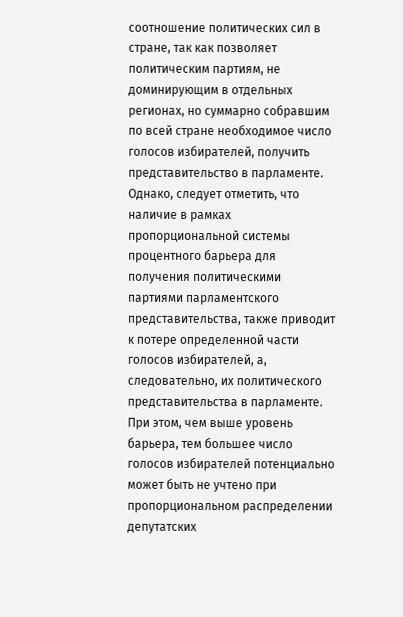соотношение политических сил в стране, так как позволяет политическим партиям, не доминирующим в отдельных регионах, но суммарно собравшим по всей стране необходимое число голосов избирателей, получить представительство в парламенте. Однако, следует отметить, что наличие в рамках пропорциональной системы процентного барьера для получения политическими партиями парламентского представительства, также приводит к потере определенной части голосов избирателей, а, следовательно, их политического представительства в парламенте. При этом, чем выше уровень барьера, тем большее число голосов избирателей потенциально может быть не учтено при пропорциональном распределении депутатских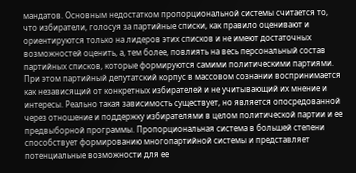мандатов. Основным недостатком пропорциональной системы считается то, что избиратели, голосуя за партийные списки, как правило оценивают и ориентируются только на лидеров этих списков и не имеют достаточных возможностей оценить, а, тем более, повлиять на весь персональный состав партийных списков, которые формируются самими политическими партиями. При этом партийный депутатский корпус в массовом сознании воспринимается как независящий от конкретных избирателей и не учитывающий их мнение и интересы. Реально такая зависимость существует, но является опосредованной через отношение и поддержку избирателями в целом политической партии и ее предвыборной программы. Пропорциональная система в большей степени способствует формированию многопартийной системы и представляет потенциальные возможности для ее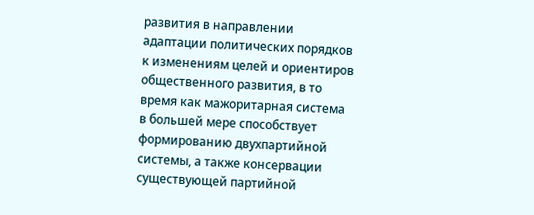развития в направлении адаптации политических порядков к изменениям целей и ориентиров общественного развития, в то время как мажоритарная система в большей мере способствует формированию двухпартийной системы, а также консервации существующей партийной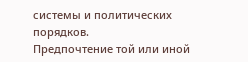системы и политических порядков.
Предпочтение той или иной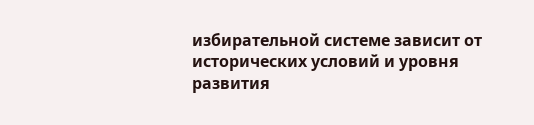избирательной системе зависит от исторических условий и уровня развития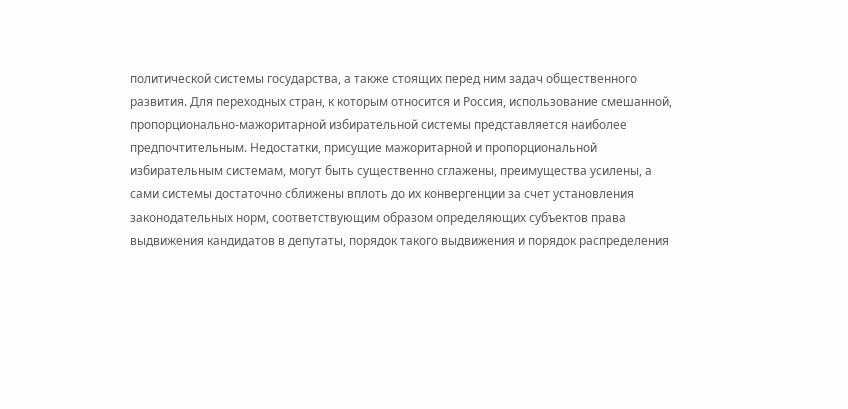политической системы государства, а также стоящих перед ним задач общественного развития. Для переходных стран, к которым относится и Россия, использование смешанной, пропорционально-мажоритарной избирательной системы представляется наиболее предпочтительным. Недостатки, присущие мажоритарной и пропорциональной избирательным системам, могут быть существенно сглажены, преимущества усилены, а сами системы достаточно сближены вплоть до их конвергенции за счет установления законодательных норм, соответствующим образом определяющих субъектов права выдвижения кандидатов в депутаты, порядок такого выдвижения и порядок распределения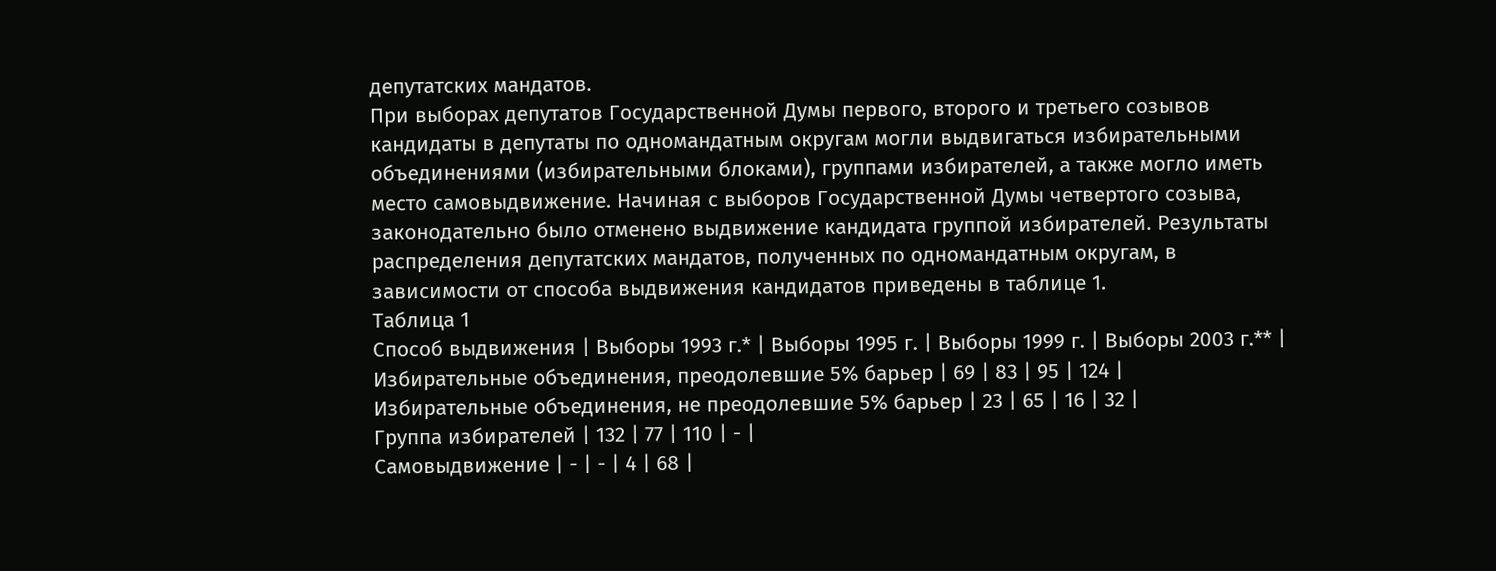депутатских мандатов.
При выборах депутатов Государственной Думы первого, второго и третьего созывов кандидаты в депутаты по одномандатным округам могли выдвигаться избирательными объединениями (избирательными блоками), группами избирателей, а также могло иметь место самовыдвижение. Начиная с выборов Государственной Думы четвертого созыва, законодательно было отменено выдвижение кандидата группой избирателей. Результаты распределения депутатских мандатов, полученных по одномандатным округам, в зависимости от способа выдвижения кандидатов приведены в таблице 1.
Таблица 1
Способ выдвижения | Выборы 1993 г.* | Выборы 1995 г. | Выборы 1999 г. | Выборы 2003 г.** |
Избирательные объединения, преодолевшие 5% барьер | 69 | 83 | 95 | 124 |
Избирательные объединения, не преодолевшие 5% барьер | 23 | 65 | 16 | 32 |
Группа избирателей | 132 | 77 | 110 | - |
Самовыдвижение | - | - | 4 | 68 |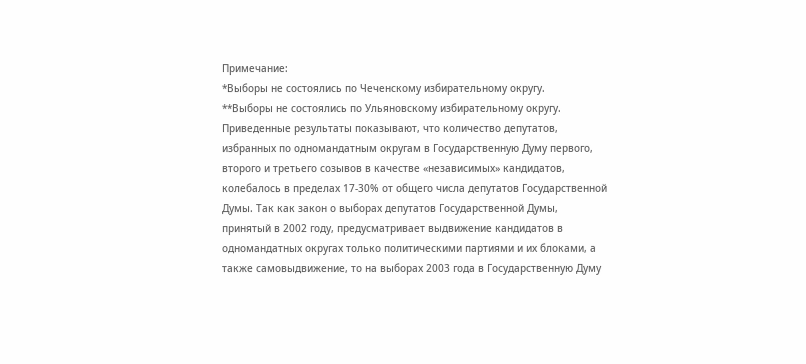Примечание:
*Выборы не состоялись по Чеченскому избирательному округу.
**Выборы не состоялись по Ульяновскому избирательному округу.
Приведенные результаты показывают, что количество депутатов, избранных по одномандатным округам в Государственную Думу первого, второго и третьего созывов в качестве «независимых» кандидатов, колебалось в пределах 17-30% от общего числа депутатов Государственной Думы. Так как закон о выборах депутатов Государственной Думы, принятый в 2002 году, предусматривает выдвижение кандидатов в одномандатных округах только политическими партиями и их блоками, а также самовыдвижение, то на выборах 2003 года в Государственную Думу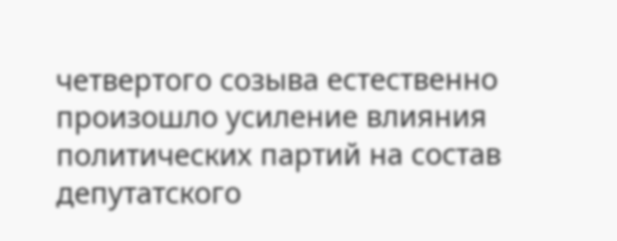четвертого созыва естественно произошло усиление влияния политических партий на состав депутатского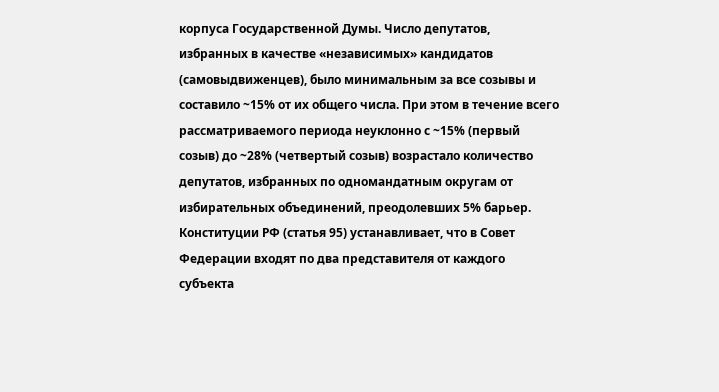корпуса Государственной Думы. Число депутатов, избранных в качестве «независимых» кандидатов (самовыдвиженцев), было минимальным за все созывы и составило ~15% от их общего числа. При этом в течение всего рассматриваемого периода неуклонно с ~15% (первый созыв) до ~28% (четвертый созыв) возрастало количество депутатов, избранных по одномандатным округам от избирательных объединений, преодолевших 5% барьер.
Конституции РФ (статья 95) устанавливает, что в Совет Федерации входят по два представителя от каждого субъекта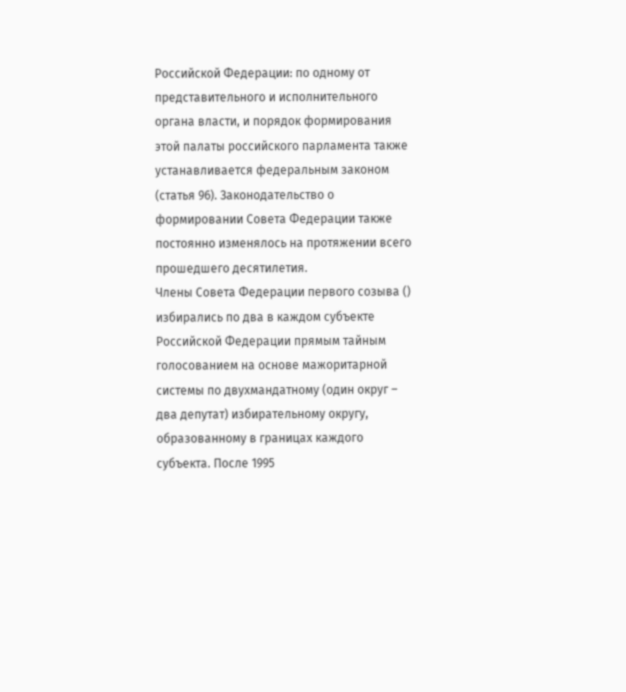Российской Федерации: по одному от представительного и исполнительного органа власти, и порядок формирования этой палаты российского парламента также устанавливается федеральным законом (статья 96). Законодательство о формировании Совета Федерации также постоянно изменялось на протяжении всего прошедшего десятилетия.
Члены Совета Федерации первого созыва () избирались по два в каждом субъекте Российской Федерации прямым тайным голосованием на основе мажоритарной системы по двухмандатному (один округ – два депутат) избирательному округу, образованному в границах каждого субъекта. После 1995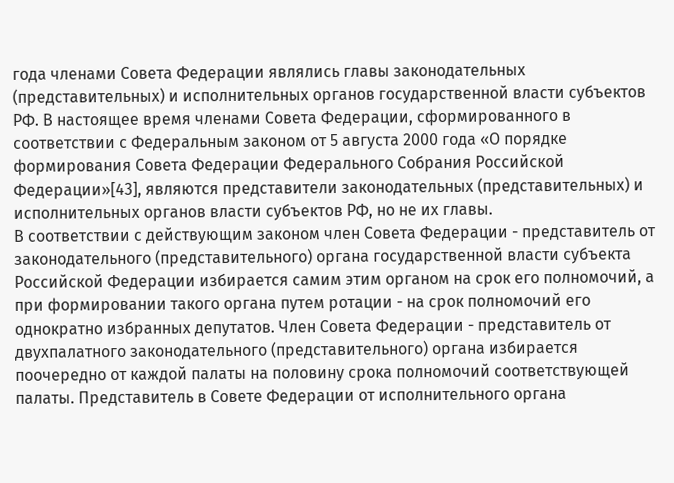года членами Совета Федерации являлись главы законодательных (представительных) и исполнительных органов государственной власти субъектов РФ. В настоящее время членами Совета Федерации, сформированного в соответствии с Федеральным законом от 5 августа 2000 года «О порядке формирования Совета Федерации Федерального Собрания Российской Федерации»[43], являются представители законодательных (представительных) и исполнительных органов власти субъектов РФ, но не их главы.
В соответствии с действующим законом член Совета Федерации - представитель от законодательного (представительного) органа государственной власти субъекта Российской Федерации избирается самим этим органом на срок его полномочий, а при формировании такого органа путем ротации - на срок полномочий его однократно избранных депутатов. Член Совета Федерации - представитель от двухпалатного законодательного (представительного) органа избирается поочередно от каждой палаты на половину срока полномочий соответствующей палаты. Представитель в Совете Федерации от исполнительного органа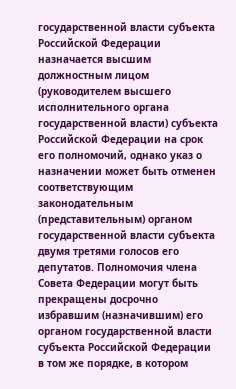государственной власти субъекта Российской Федерации назначается высшим должностным лицом (руководителем высшего исполнительного органа государственной власти) субъекта Российской Федерации на срок его полномочий, однако указ о назначении может быть отменен соответствующим законодательным (представительным) органом государственной власти субъекта двумя третями голосов его депутатов. Полномочия члена Совета Федерации могут быть прекращены досрочно избравшим (назначившим) его органом государственной власти субъекта Российской Федерации в том же порядке, в котором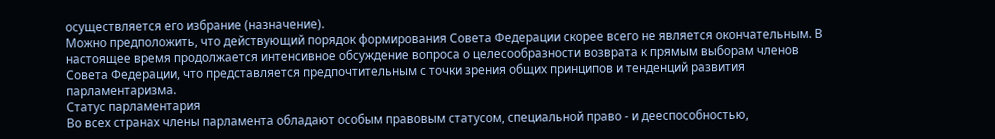осуществляется его избрание (назначение).
Можно предположить, что действующий порядок формирования Совета Федерации скорее всего не является окончательным. В настоящее время продолжается интенсивное обсуждение вопроса о целесообразности возврата к прямым выборам членов Совета Федерации, что представляется предпочтительным с точки зрения общих принципов и тенденций развития парламентаризма.
Статус парламентария
Во всех странах члены парламента обладают особым правовым статусом, специальной право - и дееспособностью,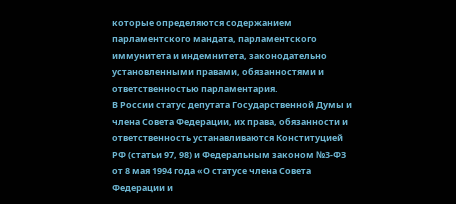которые определяются содержанием парламентского мандата, парламентского иммунитета и индемнитета, законодательно установленными правами, обязанностями и ответственностью парламентария.
В России статус депутата Государственной Думы и члена Совета Федерации, их права, обязанности и ответственность устанавливаются Конституцией РФ (статьи 97, 98) и Федеральным законом №3-ФЗ от 8 мая 1994 года «О статусе члена Совета Федерации и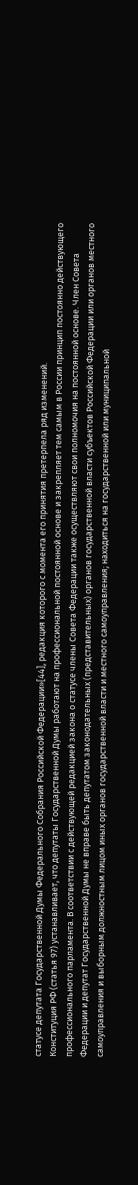статусе депутата Государственной Думы Федерального Собрания Российской Федерации»[44], редакция которого с момента его принятия претерпела ряд изменений.
Конституция РФ (статья 97) устанавливает, что депутаты Государственной Думы работают на профессиональной постоянной основе и закрепляет тем самым в России принцип постоянно действующего профессионального парламента. В соответствии с действующей редакцией закона о статусе члены Совета Федерации также осуществляют свои полномочия на постоянной основе. Член Совета Федерации и депутат Государственной Думы не вправе быть депутатом законодательных (представительных) органов государственной власти субъектов Российской Федерации или органов местного самоуправления и выборным должностным лицом иных органов государственной власти и местного самоуправления; находиться на государственной или муниципальной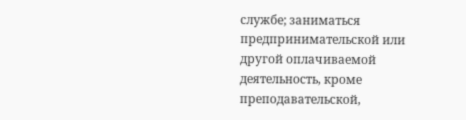службе; заниматься предпринимательской или другой оплачиваемой деятельность, кроме преподавательской,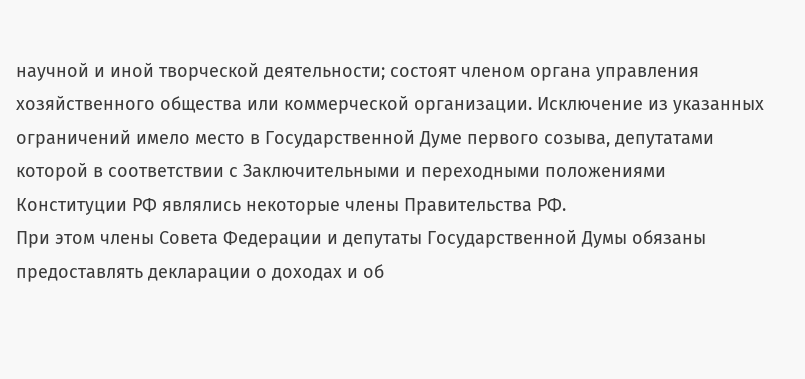научной и иной творческой деятельности; состоят членом органа управления хозяйственного общества или коммерческой организации. Исключение из указанных ограничений имело место в Государственной Думе первого созыва, депутатами которой в соответствии с Заключительными и переходными положениями Конституции РФ являлись некоторые члены Правительства РФ.
При этом члены Совета Федерации и депутаты Государственной Думы обязаны предоставлять декларации о доходах и об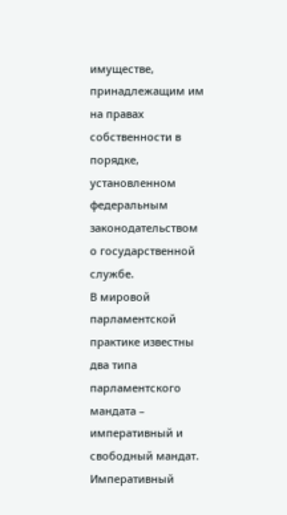имуществе, принадлежащим им на правах собственности в порядке, установленном федеральным законодательством о государственной службе.
В мировой парламентской практике известны два типа парламентского мандата – императивный и свободный мандат.
Императивный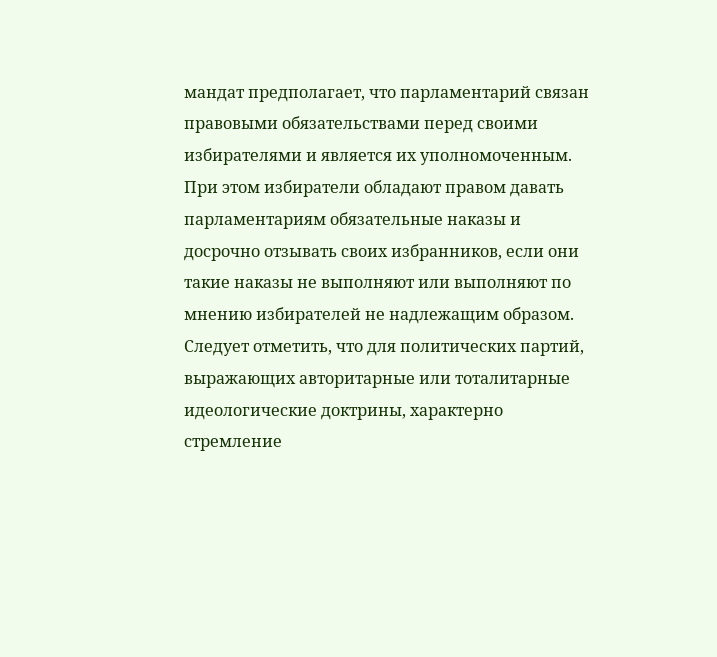мандат предполагает, что парламентарий связан правовыми обязательствами перед своими избирателями и является их уполномоченным. При этом избиратели обладают правом давать парламентариям обязательные наказы и досрочно отзывать своих избранников, если они такие наказы не выполняют или выполняют по мнению избирателей не надлежащим образом. Следует отметить, что для политических партий, выражающих авторитарные или тоталитарные идеологические доктрины, характерно стремление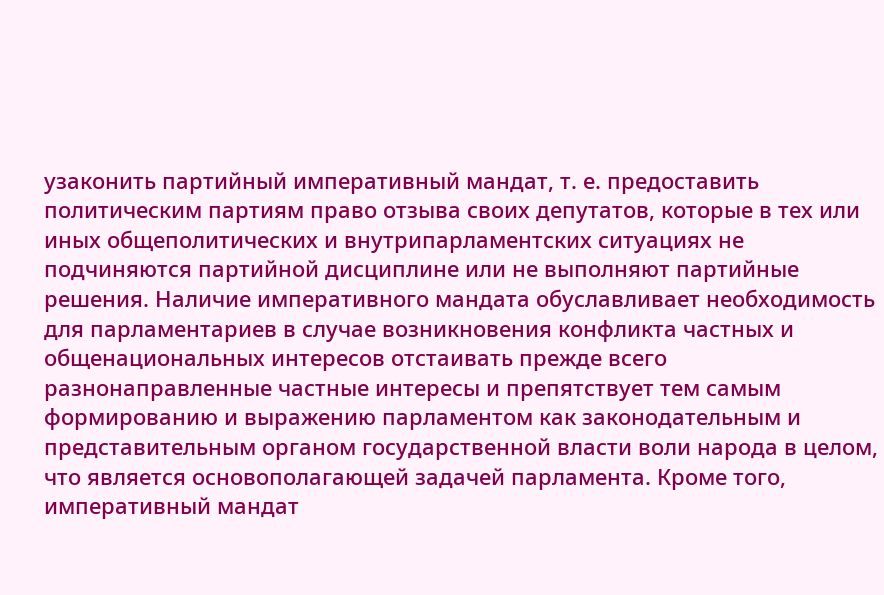узаконить партийный императивный мандат, т. е. предоставить политическим партиям право отзыва своих депутатов, которые в тех или иных общеполитических и внутрипарламентских ситуациях не подчиняются партийной дисциплине или не выполняют партийные решения. Наличие императивного мандата обуславливает необходимость для парламентариев в случае возникновения конфликта частных и общенациональных интересов отстаивать прежде всего разнонаправленные частные интересы и препятствует тем самым формированию и выражению парламентом как законодательным и представительным органом государственной власти воли народа в целом, что является основополагающей задачей парламента. Кроме того, императивный мандат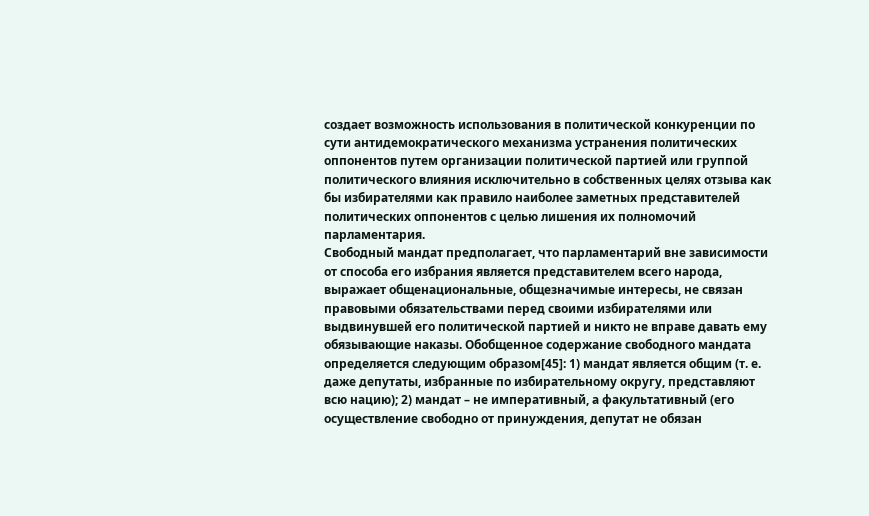создает возможность использования в политической конкуренции по сути антидемократического механизма устранения политических оппонентов путем организации политической партией или группой политического влияния исключительно в собственных целях отзыва как бы избирателями как правило наиболее заметных представителей политических оппонентов с целью лишения их полномочий парламентария.
Свободный мандат предполагает, что парламентарий вне зависимости от способа его избрания является представителем всего народа, выражает общенациональные, общезначимые интересы, не связан правовыми обязательствами перед своими избирателями или выдвинувшей его политической партией и никто не вправе давать ему обязывающие наказы. Обобщенное содержание свободного мандата определяется следующим образом[45]: 1) мандат является общим (т. е. даже депутаты, избранные по избирательному округу, представляют всю нацию); 2) мандат – не императивный, а факультативный (его осуществление свободно от принуждения, депутат не обязан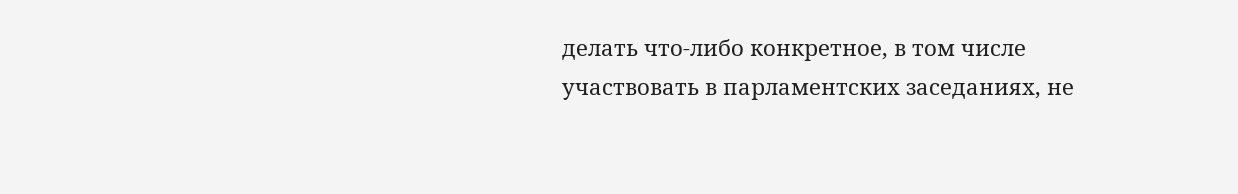делать что-либо конкретное, в том числе участвовать в парламентских заседаниях, не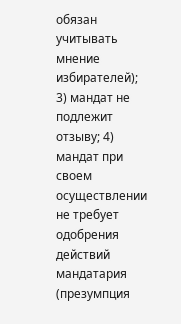обязан учитывать мнение избирателей); 3) мандат не подлежит отзыву; 4) мандат при своем осуществлении не требует одобрения действий мандатария (презумпция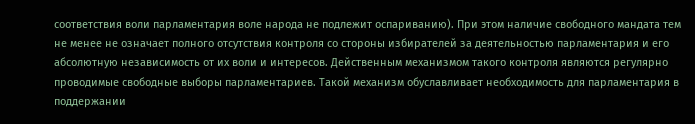соответствия воли парламентария воле народа не подлежит оспариванию). При этом наличие свободного мандата тем не менее не означает полного отсутствия контроля со стороны избирателей за деятельностью парламентария и его абсолютную независимость от их воли и интересов. Действенным механизмом такого контроля являются регулярно проводимые свободные выборы парламентариев. Такой механизм обуславливает необходимость для парламентария в поддержании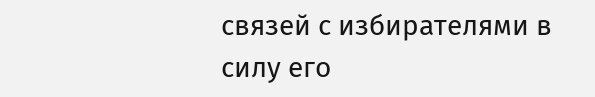связей с избирателями в силу его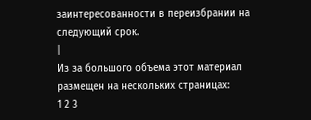заинтересованности в переизбрании на следующий срок.
|
Из за большого объема этот материал размещен на нескольких страницах:
1 2 3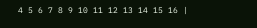4 5 6 7 8 9 10 11 12 13 14 15 16 |